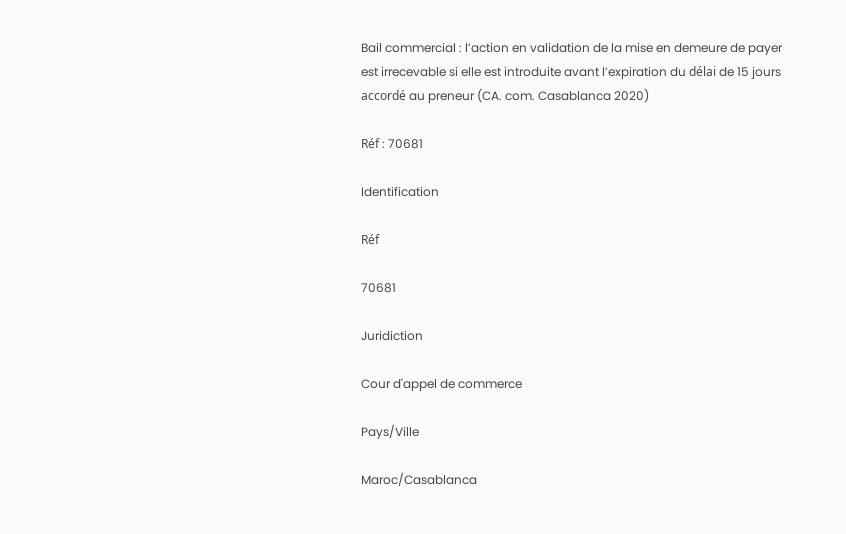Bail commercial : l’action en validation de la mise en demeure de payer est irrecevable si elle est introduite avant l’expiration du délai de 15 jours accordé au preneur (CA. com. Casablanca 2020)

Réf : 70681

Identification

Réf

70681

Juridiction

Cour d'appel de commerce

Pays/Ville

Maroc/Casablanca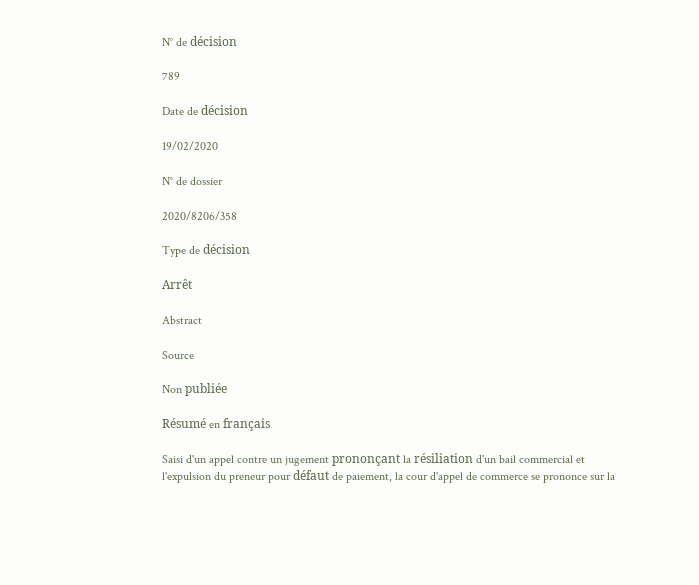N° de décision

789

Date de décision

19/02/2020

N° de dossier

2020/8206/358

Type de décision

Arrêt

Abstract

Source

Non publiée

Résumé en français

Saisi d'un appel contre un jugement prononçant la résiliation d'un bail commercial et l'expulsion du preneur pour défaut de paiement, la cour d'appel de commerce se prononce sur la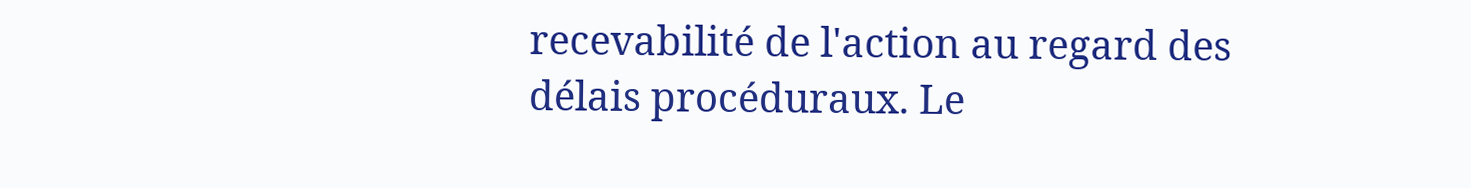recevabilité de l'action au regard des délais procéduraux. Le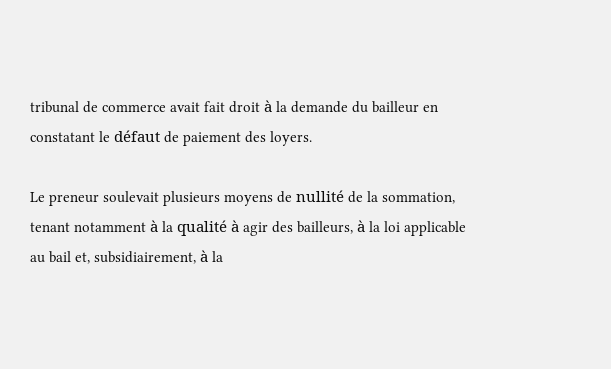tribunal de commerce avait fait droit à la demande du bailleur en constatant le défaut de paiement des loyers.

Le preneur soulevait plusieurs moyens de nullité de la sommation, tenant notamment à la qualité à agir des bailleurs, à la loi applicable au bail et, subsidiairement, à la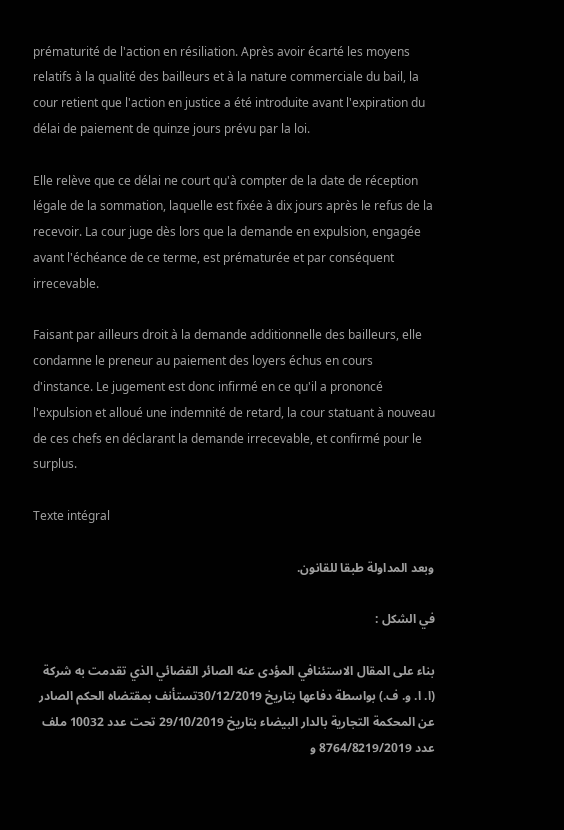prématurité de l'action en résiliation. Après avoir écarté les moyens relatifs à la qualité des bailleurs et à la nature commerciale du bail, la cour retient que l'action en justice a été introduite avant l'expiration du délai de paiement de quinze jours prévu par la loi.

Elle relève que ce délai ne court qu'à compter de la date de réception légale de la sommation, laquelle est fixée à dix jours après le refus de la recevoir. La cour juge dès lors que la demande en expulsion, engagée avant l'échéance de ce terme, est prématurée et par conséquent irrecevable.

Faisant par ailleurs droit à la demande additionnelle des bailleurs, elle condamne le preneur au paiement des loyers échus en cours d'instance. Le jugement est donc infirmé en ce qu'il a prononcé l'expulsion et alloué une indemnité de retard, la cour statuant à nouveau de ces chefs en déclarant la demande irrecevable, et confirmé pour le surplus.

Texte intégral

وبعد المداولة طبقا للقانون.

في الشكل :

بناء على المقال الاستئنافي المؤدى عنه الصائر القضائي الذي تقدمت به شركة (ا. ا. و. ف.) بواسطة دفاعها بتاريخ 30/12/2019تستأنف بمقتضاه الحكم الصادر عن المحكمة التجارية بالدار البيضاء بتاريخ 29/10/2019 تحت عدد 10032 ملف عدد 8764/8219/2019 و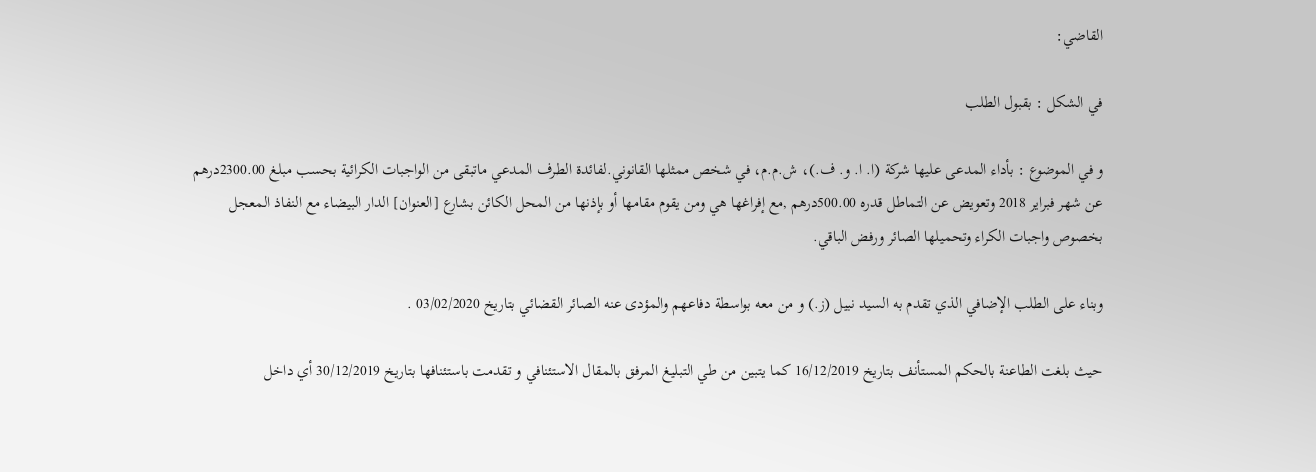القاضي:

في الشكل : بقبول الطلب

و في الموضوع : بأداء المدعى عليها شركة (ا. ا. و. ف.)، ش.م.م، في شخص ممثلها القانوني.لفائدة الطرف المدعي ماتبقى من الواجبات الكرائية بحسب مبلغ 2300.00درهم عن شهر فبراير 2018 وتعويض عن التماطل قدره 500.00درهم ,مع إفراغها هي ومن يقوم مقامها أو بإذنها من المحل الكائن بشارع [العنوان] الدار البيضاء مع النفاذ المعجل بخصوص واجبات الكراء وتحميلها الصائر ورفض الباقي.

وبناء على الطلب الإضافي الذي تقدم به السيد نبيل (ز.) و من معه بواسطة دفاعهم والمؤدى عنه الصائر القضائي بتاريخ 03/02/2020 .

حيث بلغت الطاعنة بالحكم المستأنف بتاريخ 16/12/2019 كما يتبين من طي التبليغ المرفق بالمقال الاستئنافي و تقدمت باستئنافها بتاريخ 30/12/2019 أي داخل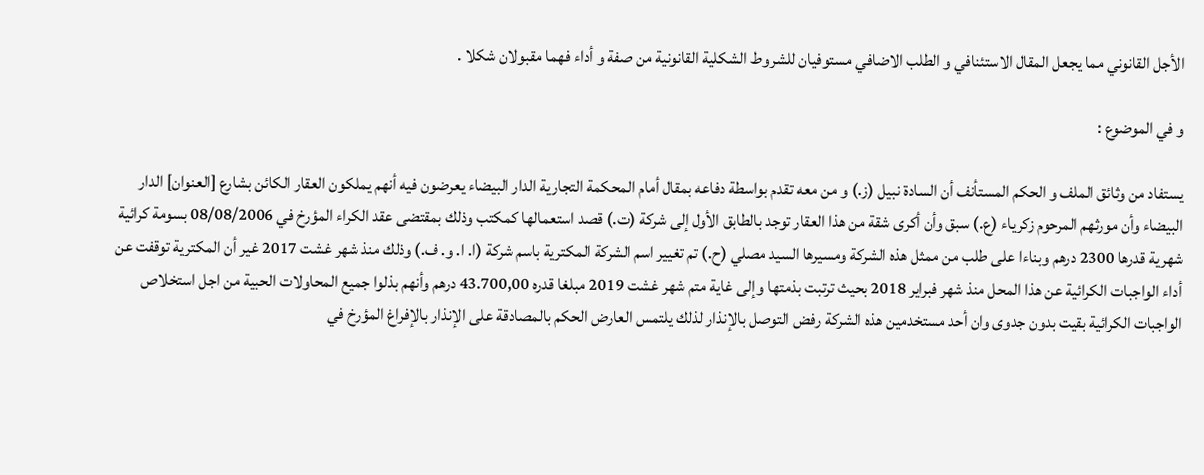الأجل القانوني مما يجعل المقال الاستئنافي و الطلب الاضافي مستوفيان للشروط الشكلية القانونية من صفة و أداء فهما مقبولان شكلا .

و في الموضوع :

يستفاد من وثائق الملف و الحكم المستأنف أن السادة نبيل (ز.) و من معه تقدم بواسطة دفاعه بمقال أمام المحكمة التجارية الدار البيضاء يعرضون فيه أنهم يملكون العقار الكائن بشارع [العنوان] الدار البيضاء وأن مورثهم المرحوم زكرياء (ع.) سبق وأن أكرى شقة من هذا العقار توجد بالطابق الأول إلى شركة (ت.) قصد استعمالها كمكتب وذلك بمقتضى عقد الكراء المؤرخ في 08/08/2006 بسومة كرائية شهرية قدرها 2300 درهم وبناءا على طلب من ممثل هذه الشركة ومسيرها السيد مصلي (ح.) تم تغيير اسم الشركة المكترية باسم شركة (ا. ا. و. ف.) وذلك منذ شهر غشت 2017 غير أن المكترية توقفت عن أداء الواجبات الكرائية عن هذا المحل منذ شهر فبراير 2018 بحيث ترتبت بذمتها وإلى غاية متم شهر غشت 2019 مبلغا قدره 43.700,00 درهم وأنهم بذلوا جميع المحاولات الحبية من اجل استخلاص الواجبات الكرائية بقيت بدون جدوى وان أحد مستخدمين هذه الشركة رفض التوصل بالإنذار لذلك يلتمس العارض الحكم بالمصادقة على الإنذار بالإفراغ المؤرخ في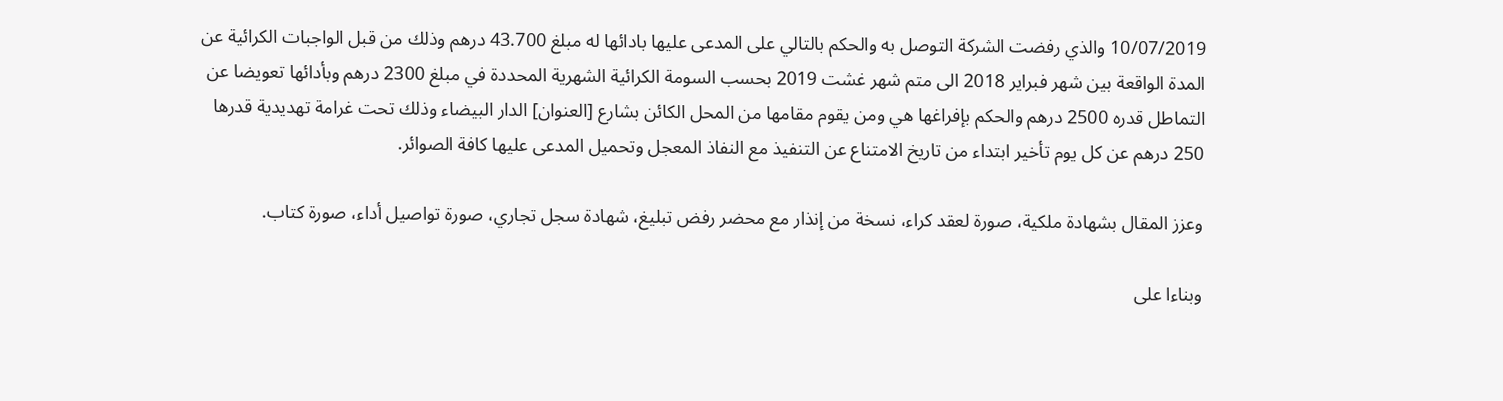10/07/2019 والذي رفضت الشركة التوصل به والحكم بالتالي على المدعى عليها بادائها له مبلغ 43.700 درهم وذلك من قبل الواجبات الكرائية عن المدة الواقعة بين شهر فبراير 2018 الى متم شهر غشت 2019 بحسب السومة الكرائية الشهرية المحددة في مبلغ 2300 درهم وبأدائها تعويضا عن التماطل قدره 2500 درهم والحكم بإفراغها هي ومن يقوم مقامها من المحل الكائن بشارع [العنوان] الدار البيضاء وذلك تحت غرامة تهديدية قدرها 250 درهم عن كل يوم تأخير ابتداء من تاريخ الامتناع عن التنفيذ مع النفاذ المعجل وتحميل المدعى عليها كافة الصوائر.

وعزز المقال بشهادة ملكية، صورة لعقد كراء، نسخة من إنذار مع محضر رفض تبليغ، شهادة سجل تجاري، صورة تواصيل أداء، صورة كتاب.

وبناءا على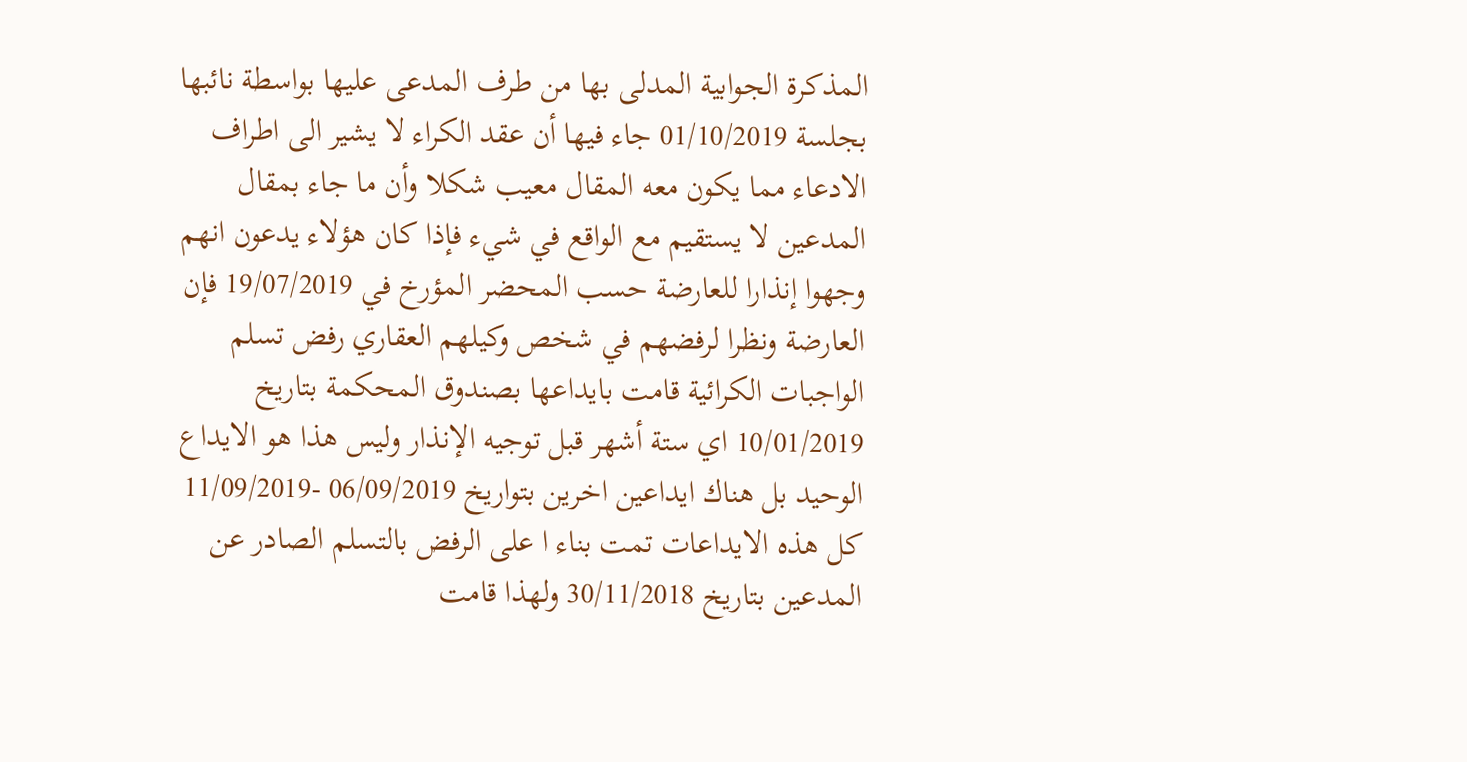المذكرة الجوابية المدلى بها من طرف المدعى عليها بواسطة نائبها بجلسة 01/10/2019 جاء فيها أن عقد الكراء لا يشير الى اطراف الادعاء مما يكون معه المقال معيب شكلا وأن ما جاء بمقال المدعين لا يستقيم مع الواقع في شيء فإذا كان هؤلاء يدعون انهم وجهوا إنذارا للعارضة حسب المحضر المؤرخ في 19/07/2019 فإن العارضة ونظرا لرفضهم في شخص وكيلهم العقاري رفض تسلم الواجبات الكرائية قامت بايداعها بصندوق المحكمة بتاريخ 10/01/2019 اي ستة أشهر قبل توجيه الإنذار وليس هذا هو الايداع الوحيد بل هناك ايداعين اخرين بتواريخ 06/09/2019 -11/09/2019 كل هذه الايداعات تمت بناء ا على الرفض بالتسلم الصادر عن المدعين بتاريخ 30/11/2018 ولهذا قامت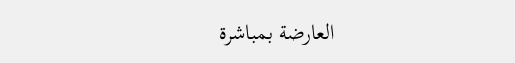العارضة بمباشرة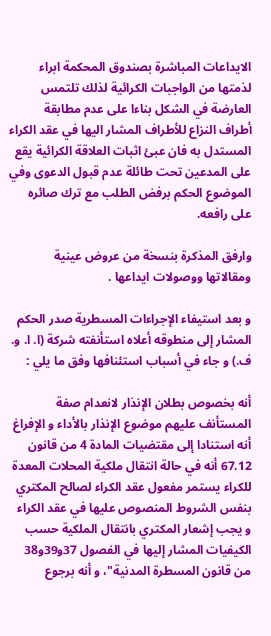الايداعات المباشرة بصندوق المحكمة ابراء لذمتها من الواجبات الكرائية لذلك تلتمس العارضة في الشكل بناءا على عدم مطابقة أطراف النزاع للأطراف المشار اليها في عقد الكراء المستدل به فان عبئ اثبات العلاقة الكرائية يقع على المدعين تحت طائلة عدم قبول الدعوى وفي الموضوع الحكم برفض الطلب مع ترك صائره على رافعه.

وارفق المذكرة بنسخة من عروض عينية ومقالاتها ووصولات ايداعها .

و بعد استيفاء الإجراءات المسطرية صدر الحكم المشار إلى منطوقه أعلاه استأنفته شركة (ا. ا. و. ف.) و جاء في أسباب استئنافها وفق ما يلي :

أنه بخصوص بطلان الإنذار لانعدام صفة المستأنف عليهم موضوع الإنذار بالأداء و الإفراغ أنه استنادا إلى مقتضيات المادة 4 من قانون 67.12 أنه في حالة انتقال ملكية المحلات المعدة للكراء يستمر مفعول عقد الكراء لصالح المكتري بنفس الشروط المنصوص عليها في عقد الكراء و يجب إشعار المكتري بانتقال الملكية حسب الكيفيات المشار إليها في الفصول 37و39و38 من قانون المسطرة المدنية"، و أنه برجوع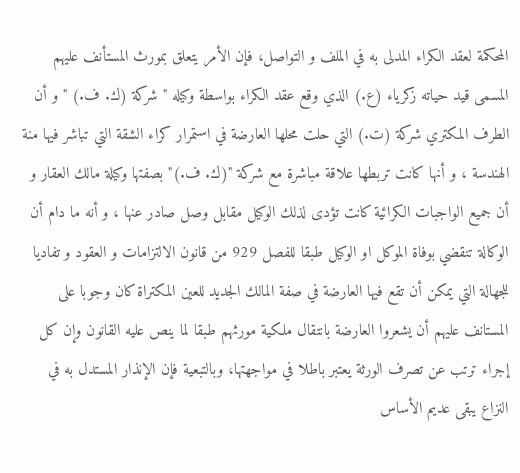المحكمة لعقد الكراء المدلى به في الملف و التواصل، فإن الأمر يتعلق بمورث المستأنف عليهم المسمى قيد حياته زكرياء (ع.) الذي وقع عقد الكراء بواسطة وكيله " شركة (ك. ف.) " و أن الطرف المكتري شركة (ت.) التي حلت محلها العارضة في استمرار كراء الشقة التي تباشر فيها منة الهندسة ، و أنها كانت تربطها علاقة مباشرة مع شركة "(ك. ف.)" بصفتها وكيلة مالك العقار و أن جميع الواجبات الكرائية كانت تؤدى لذلك الوكيل مقابل وصل صادر عنها ، و أنه ما دام أن الوكالة تنقضي بوفاة الموكل او الوكيل طبقا للفصل 929 من قانون الالتزامات و العقود و تفاديا للجهالة التي يمكن أن تقع فيها العارضة في صفة المالك الجديد للعين المكتراة كان وجوبا على المستانف عليهم أن يشعروا العارضة بانتقال ملكية مورثهم طبقا لما ينص عليه القانون وإن كل إجراء ترتب عن تصرف الورثة يعتبر باطلا في مواجهتها، وبالتبعية فإن الإنذار المستدل به في النزاع يبقى عديم الأساس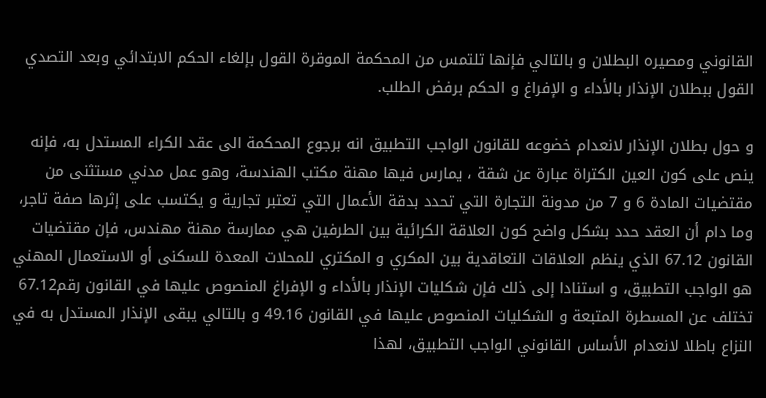القانوني ومصيره البطلان و بالتالي فإنها تلتمس من المحكمة الموقرة القول بإلغاء الحكم الابتدائي وبعد التصدي القول ببطلان الإنذار بالأداء و الإفراغ و الحكم برفض الطلب.

و حول بطلان الإنذار لانعدام خضوعه للقانون الواجب التطبيق انه برجوع المحكمة الى عقد الكراء المستدل به، فإنه ينص على كون العين الكتراة عبارة عن شقة ، يمارس فيها مهنة مكتب الهندسة، وهو عمل مدني مستثنی من مقتضيات المادة 6 و 7 من مدونة التجارة التي تحدد بدقة الأعمال التي تعتبر تجارية و يكتسب على إثرها صفة تاجر، وما دام أن العقد حدد بشكل واضح كون العلاقة الكرائية بين الطرفين هي ممارسة مهنة مهندس، فإن مقتضيات القانون 67.12 الذي ينظم العلاقات التعاقدية بين المكري و المكتري للمحلات المعدة للسکنی أو الاستعمال المهني هو الواجب التطبيق، و استنادا إلى ذلك فإن شكليات الإنذار بالأداء و الإفراغ المنصوص عليها في القانون رقم67.12 تختلف عن المسطرة المتبعة و الشكليات المنصوص عليها في القانون 49.16 و بالتالي يبقى الإنذار المستدل به في النزاع باطلا لانعدام الأساس القانوني الواجب التطبيق، لهذا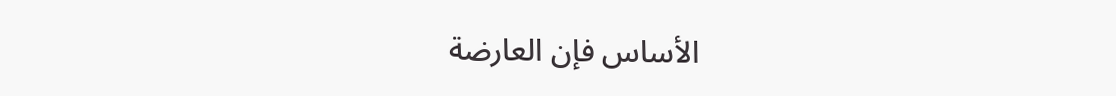الأساس فإن العارضة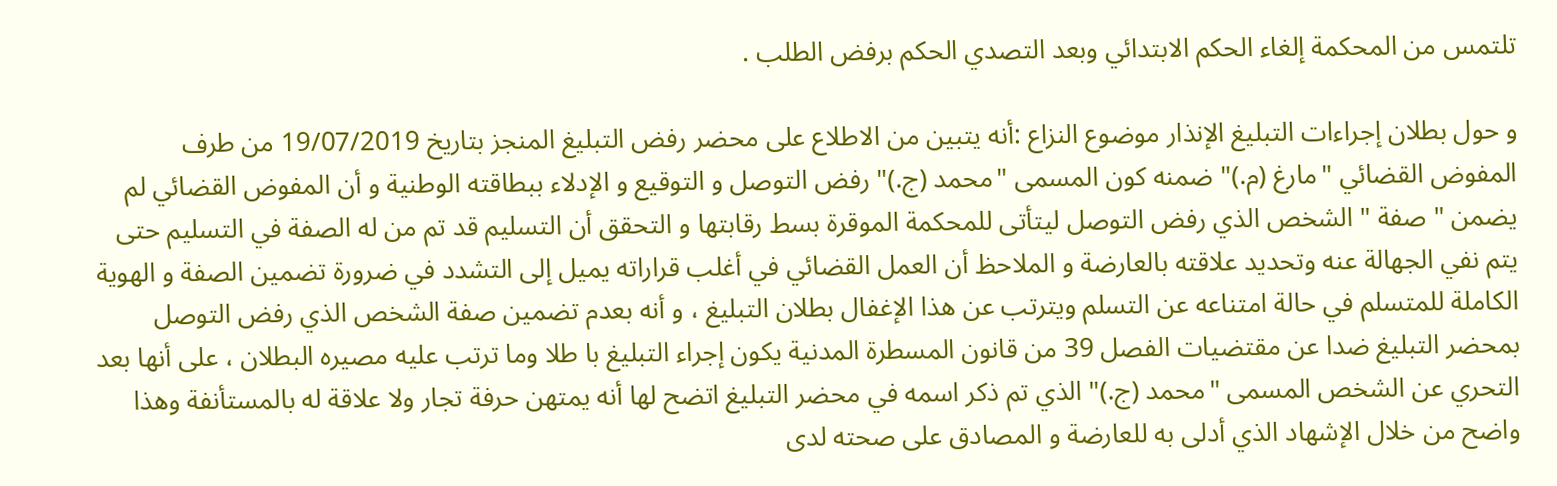تلتمس من المحكمة إلغاء الحكم الابتدائي وبعد التصدي الحكم برفض الطلب .

و حول بطلان إجراءات التبليغ الإنذار موضوع النزاع :أنه يتبين من الاطلاع على محضر رفض التبليغ المنجز بتاريخ 19/07/2019 من طرف المفوض القضائي "مارغ (م.)" ضمنه كون المسمى "محمد (ج.)" رفض التوصل و التوقيع و الإدلاء ببطاقته الوطنية و أن المفوض القضائي لم يضمن " صفة " الشخص الذي رفض التوصل ليتأتى للمحكمة الموقرة بسط رقابتها و التحقق أن التسليم قد تم من له الصفة في التسليم حتى يتم نفي الجهالة عنه وتحديد علاقته بالعارضة و الملاحظ أن العمل القضائي في أغلب قراراته يميل إلى التشدد في ضرورة تضمين الصفة و الهوية الكاملة للمتسلم في حالة امتناعه عن التسلم ويترتب عن هذا الإغفال بطلان التبليغ ، و أنه بعدم تضمين صفة الشخص الذي رفض التوصل بمحضر التبليغ ضدا عن مقتضيات الفصل 39 من قانون المسطرة المدنية يكون إجراء التبليغ با طلا وما ترتب عليه مصيره البطلان ، على أنها بعد التحري عن الشخص المسمى "محمد (ج.)" الذي تم ذكر اسمه في محضر التبليغ اتضح لها أنه يمتهن حرفة تجار ولا علاقة له بالمستأنفة وهذا واضح من خلال الإشهاد الذي أدلى به للعارضة و المصادق على صحته لدى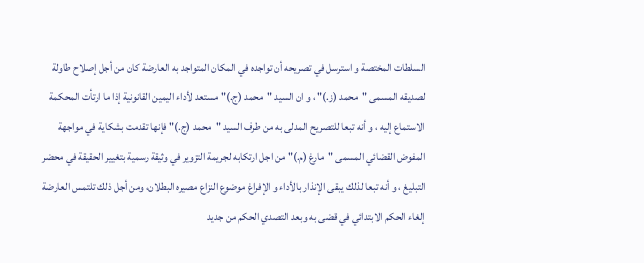السلطات المختصة و استرسل في تصريحه أن تواجده في المكان المتواجد به العارضة كان من أجل إصلاح طاولة لصديقه المسمى "محمد (ز.)" ، و ان السيد "محمد (ج.)" مستعد لأداء اليمين القانونية إذا ما ارتأت المحكمة الاستماع إليه ، و أنه تبعا للتصريح المدلى به من طرف السيد "محمد (ج.)" فإنها تقدمت بشكاية في مواجهة المفوض القضائي المسمى "مارغ (م.)" من اجل ارتكابه لجريمة التزوير في وثيقة رسمية بتغيير الحقيقة في محضر التبليغ ، و أنه تبعا لذلك يبقى الإنذار بالأداء و الإفراغ موضوع النزاع مصيره البطلان، ومن أجل ذلك تلتمس العارضة إلغاء الحكم الابتدائي في قضى به وبعد التصدي الحكم من جدید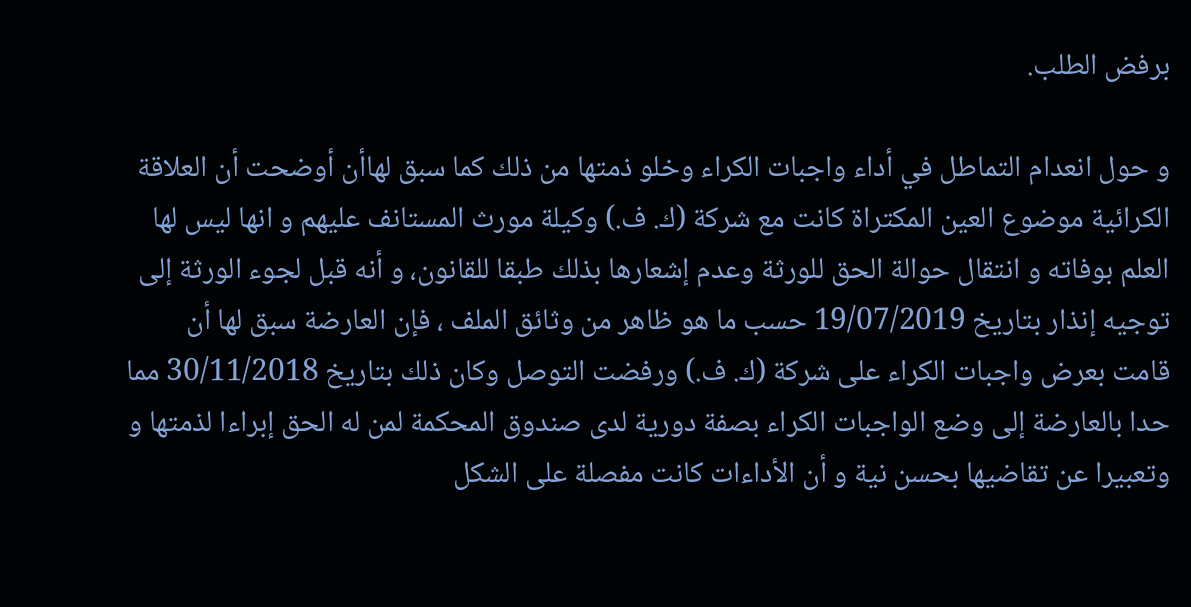برفض الطلب.

و حول انعدام التماطل في أداء واجبات الكراء وخلو ذمتها من ذلك كما سبق لهاأن أوضحت أن العلاقة الكرائية موضوع العين المكتراة كانت مع شركة (ك. ف.) وكيلة مورث المستانف عليهم و انها ليس لها العلم بوفاته و انتقال حوالة الحق للورثة وعدم إشعارها بذلك طبقا للقانون، و أنه قبل لجوء الورثة إلى توجيه إنذار بتاريخ 19/07/2019 حسب ما هو ظاهر من وثائق الملف ، فإن العارضة سبق لها أن قامت بعرض واجبات الكراء على شركة (ك. ف.) ورفضت التوصل وكان ذلك بتاريخ 30/11/2018 مما حدا بالعارضة إلى وضع الواجبات الكراء بصفة دورية لدى صندوق المحكمة لمن له الحق إبراءا لذمتها و وتعبيرا عن تقاضيها بحسن نية و أن الأداءات كانت مفصلة على الشكل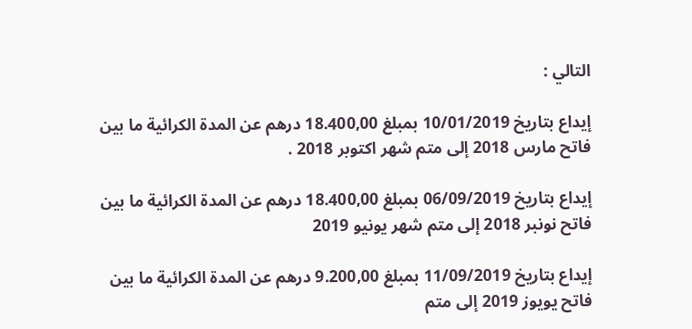التالي :

إيداع بتاريخ 10/01/2019 بمبلغ 18.400,00 درهم عن المدة الكرائية ما بين فاتح مارس 2018 إلى متم شهر اكتوبر 2018 .

إيداع بتاريخ 06/09/2019 بمبلغ 18.400,00 درهم عن المدة الكرائية ما بين فاتح نونبر 2018 إلى متم شهر يونيو 2019

إيداع بتاريخ 11/09/2019 بمبلغ 9.200,00 درهم عن المدة الكرائية ما بين فاتح يويوز 2019 إلى متم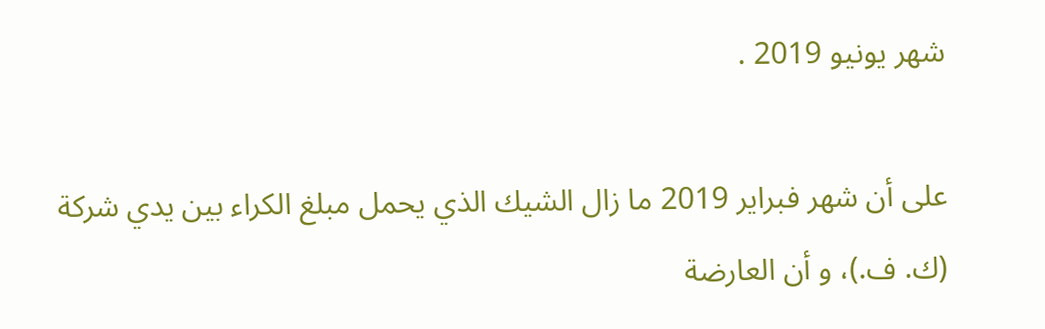شهر يونيو 2019 .

على أن شهر فبراير 2019 ما زال الشيك الذي يحمل مبلغ الكراء بين يدي شركة (ك. ف.)، و أن العارضة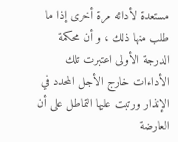مستعدة لأدائه مرة أخرى إذا ما طلب منها ذلك ، و أن محكمة الدرجة الأولى اعتبرت تلك الأداءات خارج الأجل المحدد في الإنذار ورتبت عليها التماطل على أن العارضة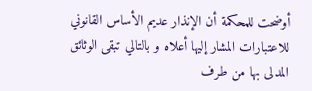أوضحت للمحكمة أن الإنذار عديم الأساس القانوني للاعتبارات المشار إليها أعلاه و بالتالي تبقى الوثائق المدلى بها من طرف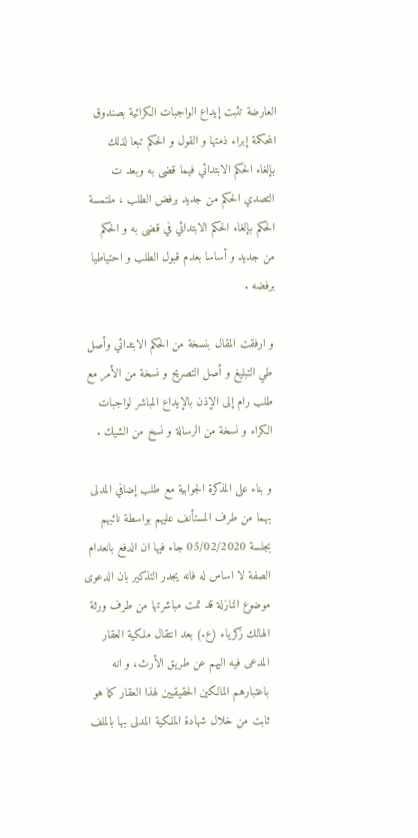العارضة تثبت إيداع الواجبات الكرائية بصندوق المحكمة إبراء ذمتها و القول و الحكم تبعا لذلك بإلغاء الحكم الابتدائي فيما قضى به وبعد ت التصدي الحكم من جديد برفض الطلب ، ملتمسة الحكم بإلغاء الحكم الابتدائي في قضى به و الحكم من جديد و أساسا بعدم قبول الطلب و احتياطيا برفضه .

و ارفقت المقال بنسخة من الحكم الابتدائي وأصل طي التبليغ و أصل التصريح و نسخة من الأمر مع طلب رام إلى الإذن بالإيداع المباشر لواجبات الكراء و نسخة من الرسالة و نسخ من الشيك .

و بناء على المذكرة الجوابية مع طلب إضافي المدلى بهما من طرف المستأنف عليهم بواسطة نائبهم بجلسة 05/02/2020 جاء فيها ان الدفع بانعدام الصفة لا اساس له فانه يجدر التذكير بان الدعوى موضوع النازلة قد تمت مباشرتها من طرف ورثة الهالك زكرياء (ع.) بعد انتقال ملكية العقار المدعى فيه اليهم عن طريق الأرث، و انه باعتبارهم المالكين الحقيقيين لهذا العقار كما هو ثابت من خلال شهادة الملكية المدلى بها بالملف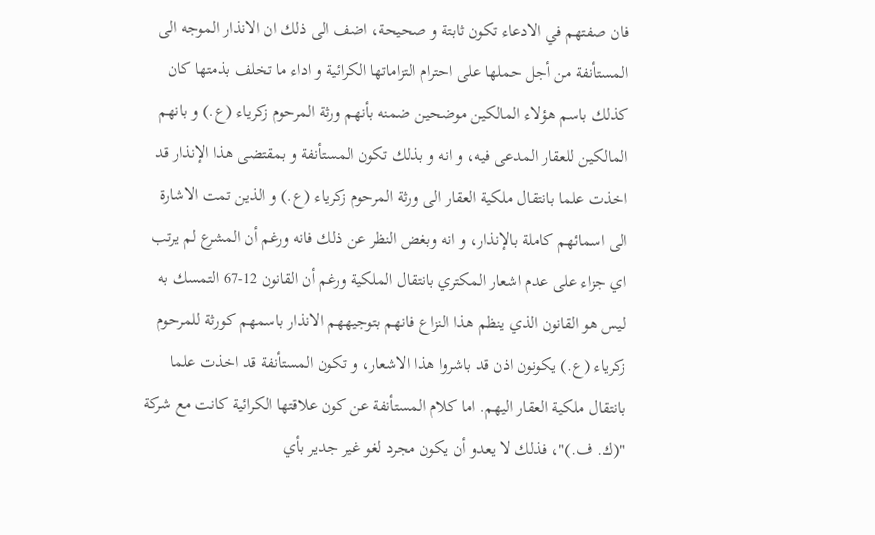فان صفتهم في الادعاء تكون ثابتة و صحيحة، اضف الى ذلك ان الانذار الموجه الى المستأنفة من أجل حملها على احترام التزاماتها الكرائية و اداء ما تخلف بذمتها كان كذلك باسم هؤلاء المالكين موضحين ضمنه بأنهم ورثة المرحوم زكرياء (ع.) و بانهم المالكين للعقار المدعى فيه، و انه و بذلك تكون المستأنفة و بمقتضى هذا الإنذار قد اخذت علما بانتقال ملكية العقار الى ورثة المرحوم زكرياء (ع.) و الذين تمت الاشارة الى اسمائهم كاملة بالإنذار، و انه وبغض النظر عن ذلك فانه ورغم أن المشرع لم يرتب اي جزاء على عدم اشعار المكتري بانتقال الملكية ورغم أن القانون 12-67 التمسك به ليس هو القانون الذي ينظم هذا النزاع فانهم بتوجيههم الانذار باسمهم کورثة للمرحوم زكرياء (ع.) يكونون اذن قد باشروا هذا الاشعار، و تكون المستأنفة قد اخذت علما بانتقال ملكية العقار اليهم. اما كلام المستأنفة عن كون علاقتها الكرائية كانت مع شركة "(ك. ف.)"، فذلك لا يعدو أن يكون مجرد لغو غير جدير بأي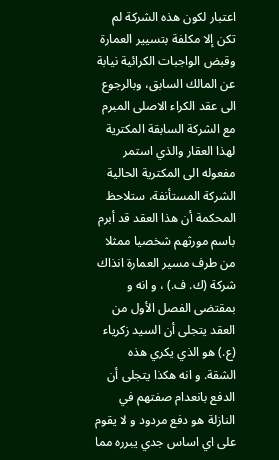اعتبار لكون هذه الشركة لم تكن إلا مكلفة بتسيير العمارة وقبض الواجبات الكرائية نيابة عن المالك السابق، وبالرجوع الى عقد الكراء الاصلى المبرم مع الشركة السابقة المكترية لهذا العقار والذي استمر مفعوله الى المكترية الحالية الشركة المستأنفة، ستلاحظ المحكمة أن هذا العقد قد أبرم باسم مورثهم شخصيا ممثلا من طرف مسير العمارة انذاك شركة (ك. ف.) ، و انه و بمقتضى الفصل الأول من العقد يتجلى أن السيد زكرياء (ع.) هو الذي يكري هذه الشقة. و انه هكذا يتجلى أن الدفع بانعدام صفتهم في النازلة هو دفع مردود و لا يقوم على اي اساس جدي يبرره مما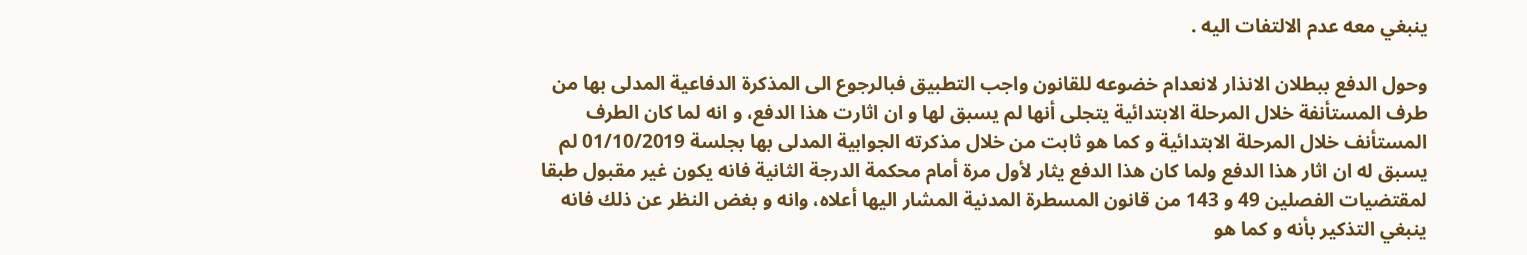ينبغي معه عدم الالتفات اليه .

وحول الدفع ببطلان الانذار لانعدام خضوعه للقانون واجب التطبيق فبالرجوع الى المذكرة الدفاعية المدلى بها من طرف المستأنفة خلال المرحلة الابتدائية يتجلى أنها لم يسبق لها و ان اثارت هذا الدفع، و انه لما كان الطرف المستأنف خلال المرحلة الابتدائية و كما هو ثابت من خلال مذكرته الجوابية المدلى بها بجلسة 01/10/2019 لم يسبق له ان اثار هذا الدفع ولما كان هذا الدفع يثار لأول مرة أمام محكمة الدرجة الثانية فانه يكون غير مقبول طبقا لمقتضيات الفصلين 49 و 143 من قانون المسطرة المدنية المشار اليها أعلاه، وانه و بغض النظر عن ذلك فانه ينبغي التذكير بأنه و كما هو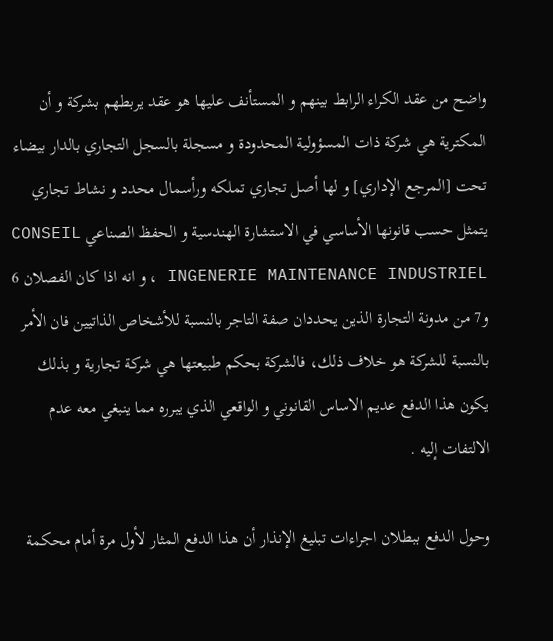واضح من عقد الكراء الرابط بينهم و المستأنف عليها هو عقد يربطهم بشركة و أن المكترية هي شركة ذات المسؤولية المحدودة و مسجلة بالسجل التجاري بالدار بيضاء تحت [المرجع الإداري] و لها أصل تجاري تملكه ورأسمال محدد و نشاط تجاري يتمثل حسب قانونها الأساسي في الاستشارة الهندسية و الحفظ الصناعي CONSEIL INGENERIE MAINTENANCE INDUSTRIEL ، و انه اذا كان الفصلان 6 و7 من مدونة التجارة الذين يحددان صفة التاجر بالنسبة للأشخاص الذاتيين فان الأمر بالنسبة للشركة هو خلاف ذلك، فالشركة بحكم طبيعتها هي شركة تجارية و بذلك يكون هذا الدفع عديم الاساس القانوني و الواقعي الذي يبرره مما ينبغي معه عدم الالتفات إليه .

وحول الدفع ببطلان اجراءات تبليغ الإنذار أن هذا الدفع المثار لأول مرة أمام محكمة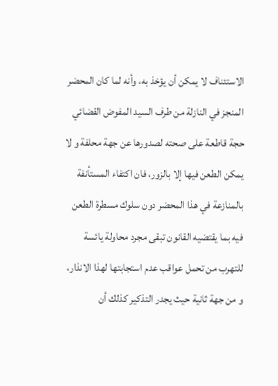الاستئناف لا يمكن أن يؤخذ به، وأنه لما كان المحضر المنجز في النازلة من طرف السيد المفوض القضائي حجة قاطعة على صحته لصدورها عن جهة محلفة و لا يمكن الطعن فيها إلا بالزور، فان اكتفاء المستأنفة بالمنازعة في هذا المحضر دون سلوك مسطرة الطعن فيه بما يقتضيه القانون تبقى مجرد محاولة يائسة للتهرب من تحمل عواقب عدم استجابتها لهذا الانذار، و من جهة ثانية حيث يجدر التذكير كذلك أن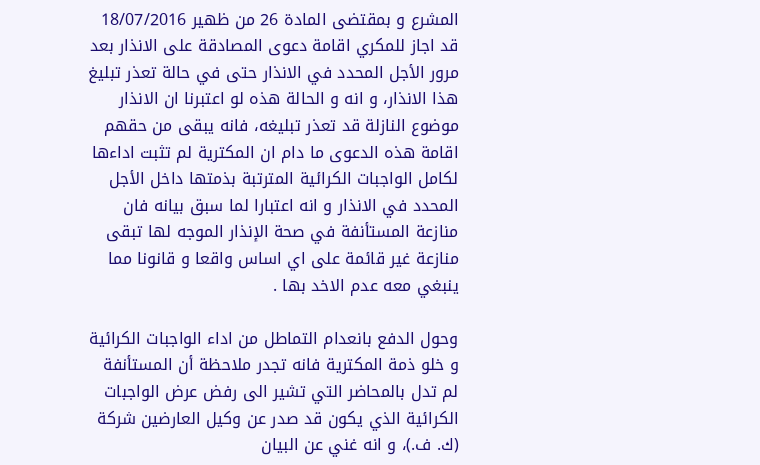المشرع و بمقتضى المادة 26 من ظهير 18/07/2016 قد اجاز للمكري اقامة دعوى المصادقة على الانذار بعد مرور الأجل المحدد في الانذار حتى في حالة تعذر تبلیغ هذا الانذار، و انه و الحالة هذه لو اعتبرنا ان الانذار موضوع النازلة قد تعذر تبليغه، فانه يبقى من حقهم اقامة هذه الدعوى ما دام ان المكترية لم تثبت اداءها لكامل الواجبات الكرائية المترتبة بذمتها داخل الأجل المحدد في الانذار و انه اعتبارا لما سبق بيانه فان منازعة المستأنفة في صحة الإنذار الموجه لها تبقى منازعة غير قائمة على اي اساس واقعا و قانونا مما ينبغي معه عدم الاخد بها .

وحول الدفع بانعدام التماطل من اداء الواجبات الكرائية و خلو ذمة المكترية فانه تجدر ملاحظة أن المستأنفة لم تدل بالمحاضر التي تشير الى رفض عرض الواجبات الكرائية الذي يكون قد صدر عن وكيل العارضين شركة (ك. ف.)، و انه غني عن البيان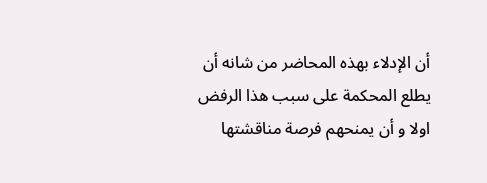أن الإدلاء بهذه المحاضر من شانه أن يطلع المحكمة على سبب هذا الرفض اولا و أن يمنحهم فرصة مناقشتها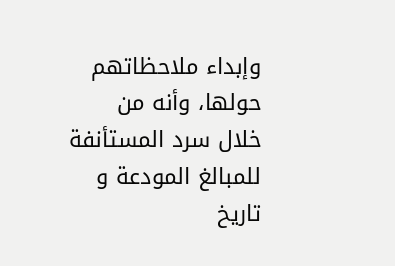وإبداء ملاحظاتهم حولها، وأنه من خلال سرد المستأنفة للمبالغ المودعة و تاريخ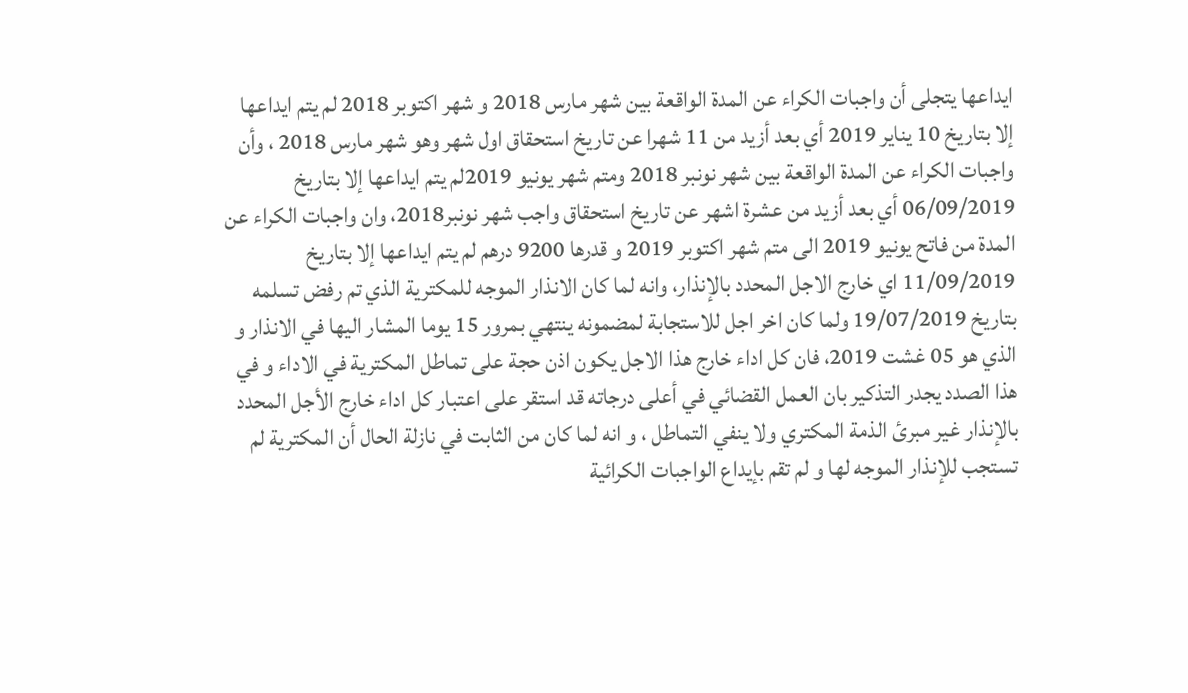ايداعها يتجلی أن واجبات الكراء عن المدة الواقعة بين شهر مارس 2018 و شهر اكتوبر 2018 لم يتم ايداعها إلا بتاريخ 10 يناير 2019 أي بعد أزيد من 11 شهرا عن تاريخ استحقاق اول شهر وهو شهر مارس 2018 ، وأن واجبات الكراء عن المدة الواقعة بين شهر نونبر 2018 ومتم شهر يونيو 2019لم يتم ايداعها إلا بتاريخ 06/09/2019 أي بعد أزيد من عشرة اشهر عن تاریخ استحقاق واجب شهر نونبر2018، وان واجبات الكراء عن المدة من فاتح يونيو 2019 الى متم شهر اكتوبر 2019 و قدرها 9200 درهم لم يتم ايداعها إلا بتاريخ 11/09/2019 اي خارج الاجل المحدد بالإنذار، وانه لما كان الانذار الموجه للمكترية الذي تم رفض تسلمه بتاريخ 19/07/2019 ولما كان اخر اجل للاستجابة لمضمونه ينتهي بمرور 15 يوما المشار اليها في الانذار و الذي هو 05 غشت 2019، فان كل اداء خارج هذا الاجل يكون اذن حجة على تماطل المكترية في الاداء و في هذا الصدد يجدر التذكير بان العمل القضائي في أعلى درجاته قد استقر على اعتبار كل اداء خارج الأجل المحدد بالإنذار غير مبرئ الذمة المكتري ولا ينفي التماطل ، و انه لما كان من الثابت في نازلة الحال أن المكترية لم تستجب للإنذار الموجه لها و لم تقم بإيداع الواجبات الكرائية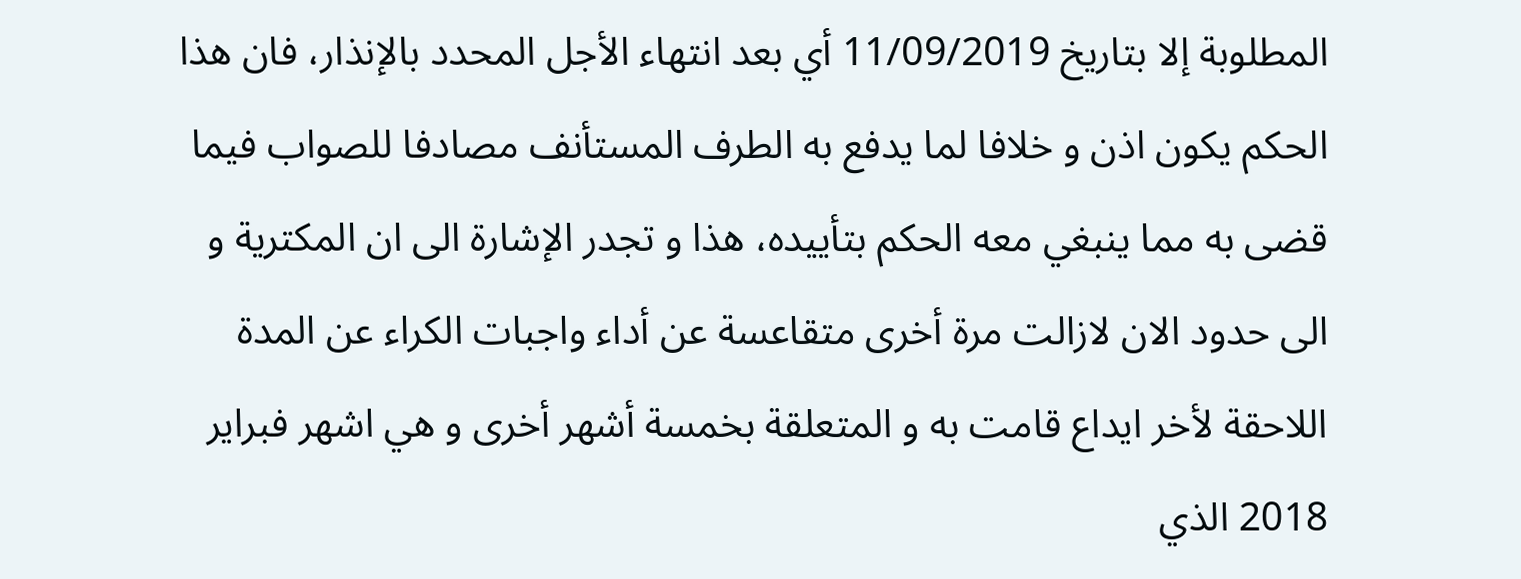المطلوبة إلا بتاريخ 11/09/2019 أي بعد انتهاء الأجل المحدد بالإنذار، فان هذا الحكم يكون اذن و خلافا لما يدفع به الطرف المستأنف مصادفا للصواب فيما قضى به مما ينبغي معه الحكم بتأييده، هذا و تجدر الإشارة الى ان المكترية و الى حدود الان لازالت مرة أخرى متقاعسة عن أداء واجبات الكراء عن المدة اللاحقة لأخر ايداع قامت به و المتعلقة بخمسة أشهر أخرى و هي اشهر فبراير 2018 الذي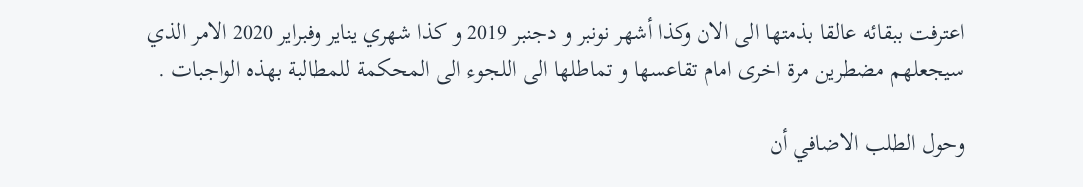اعترفت ببقائه عالقا بذمتها الى الان وكذا أشهر نونبر و دجنبر 2019 و كذا شهري يناير وفبراير 2020 الامر الذي سيجعلهم مضطرين مرة اخرى امام تقاعسها و تماطلها الى اللجوء الى المحكمة للمطالبة بهذه الواجبات .

وحول الطلب الاضافي أن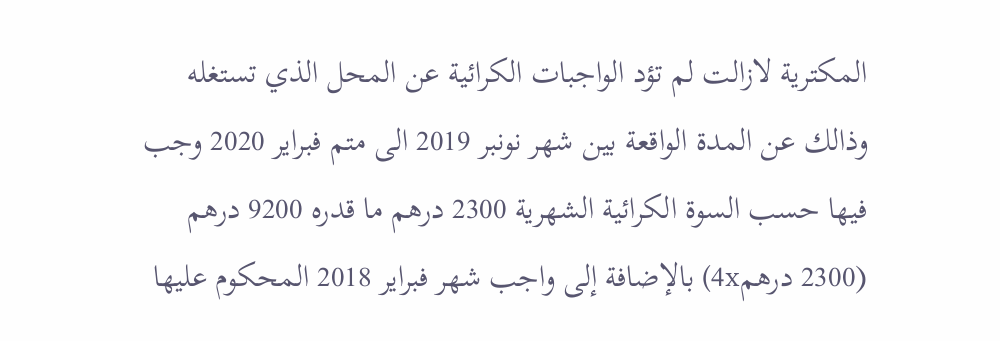المكترية لازالت لم تؤد الواجبات الكرائية عن المحل الذي تستغله وذالك عن المدة الواقعة بين شهر نونبر 2019 الى متم فبراير 2020 وجب فيها حسب السوة الكرائية الشهرية 2300 درهم ما قدره 9200 درهم (2300 درهم4x) بالإضافة إلى واجب شهر فبراير 2018 المحكوم عليها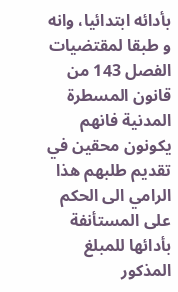بأدائه ابتدائيا، وانه و طبقا لمقتضيات الفصل 143 من قانون المسطرة المدنية فانهم يكونون محقين في تقديم طلبهم هذا الرامي الى الحكم على المستأنفة بأدائها للمبلغ المذكور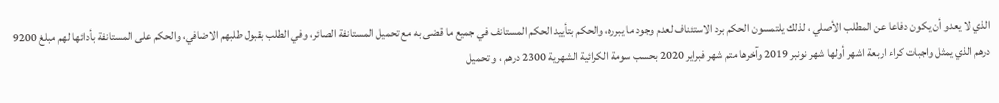الذي لا يعدو أن يكون دفاعا عن المطلب الأصلي ، لذلك يلتمسون الحكم برد الاستئناف لعدم وجود ما يبرره، والحكم بتأييد الحكم المستانف في جميع ما قضى به مع تحميل المستانفة الصائر، وفي الطلب بقبول طلبهم الاضافي، والحكم على المستانفة بأدائها لهم مبلغ 9200 درهم الذي يمثل واجبات كراء اربعة اشهر أولها شهر نونبر 2019 وآخرها متم شهر فبراير 2020 بحسب سومة الكرائية الشهرية 2300 درهم ، و تحميل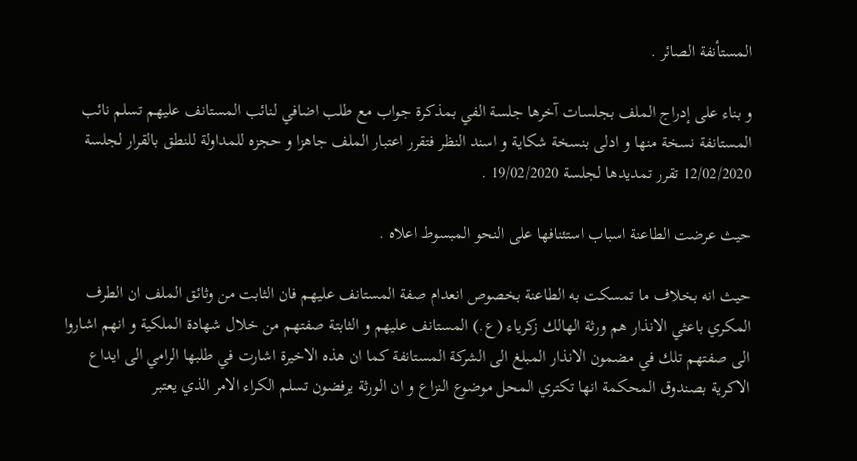المستأنفة الصائر .

و بناء على إدراج الملف بجلسات آخرها جلسة الفي بمذكرة جواب مع طلب اضافي لنائب المستانف عليهم تسلم نائب المستانفة نسخة منها و ادلى بنسخة شكاية و اسند النظر فتقرر اعتبار الملف جاهزا و حجزه للمداولة للنطق بالقرار لجلسة 12/02/2020 تقرر تمديدها لجلسة 19/02/2020 .

حيث عرضت الطاعنة اسباب استئنافها على النحو المبسوط اعلاه .

حيث انه بخلاف ما تمسكت به الطاعنة بخصوص انعدام صفة المستانف عليهم فان الثابت من وثائق الملف ان الطرف المكري باعثي الانذار هم ورثة الهالك زكرياء (ع.) المستانف عليهم و الثابتة صفتهم من خلال شهادة الملكية و انهم اشاروا الى صفتهم تلك في مضمون الانذار المبلغ الى الشركة المستانفة كما ان هذه الاخيرة اشارت في طلبها الرامي الى ايداع الاكرية بصندوق المحكمة انها تكتري المحل موضوع النزاع و ان الورثة يرفضون تسلم الكراء الامر الذي يعتبر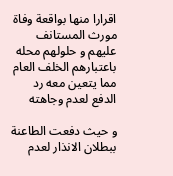اقرارا منها بواقعة وفاة مورث المستانف عليهم و حلولهم محله باعتبارهم الخلف العام مما يتعين معه رد الدفع لعدم وجاهته

و حيث دفعت الطاعنة ببطلان الانذار لعدم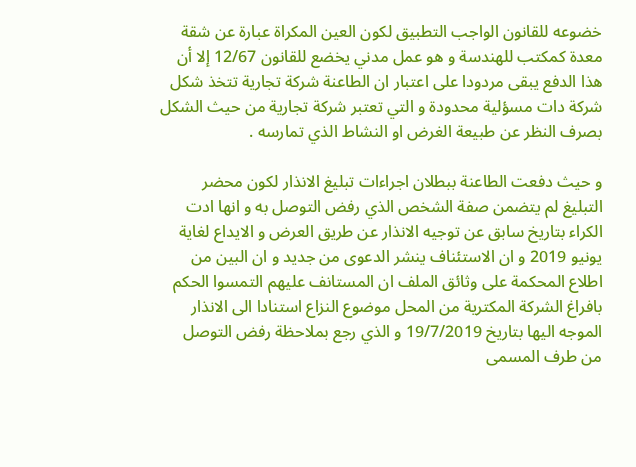خضوعه للقانون الواجب التطبيق لكون العين المكراة عبارة عن شقة معدة كمكتب للهندسة و هو عمل مدني يخضع للقانون 12/67 إلا أن هذا الدفع يبقى مردودا على اعتبار ان الطاعنة شركة تجارية تتخذ شكل شركة دات مسؤلية محدودة و التي تعتبر شركة تجارية من حيث الشكل بصرف النظر عن طبيعة الغرض او النشاط الذي تمارسه .

و حيث دفعت الطاعنة ببطلان اجراءات تبليغ الانذار لكون محضر التبليغ لم يتضمن صفة الشخص الذي رفض التوصل به و انها ادت الكراء بتاريخ سابق عن توجيه الانذار عن طريق العرض و الايداع لغاية يونيو 2019 و ان الاستئناف ينشر الدعوى من جديد و ان البين من اطلاع المحكمة على وثائق الملف ان المستانف عليهم التمسوا الحكم بافراغ الشركة المكترية من المحل موضوع النزاع استنادا الى الانذار الموجه اليها بتاريخ 19/7/2019 و الذي رجع بملاحظة رفض التوصل من طرف المسمى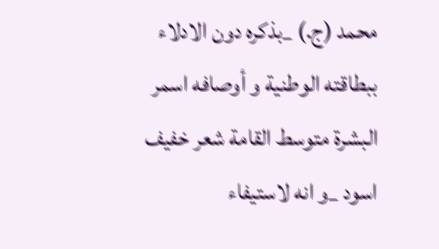محمد (ج.) _بذكره دون الادلاء ببطاقته الوطنية و أوصافه اسمر البشرة متوسط القامة شعر خفيف اسود _و انه لاستيفاء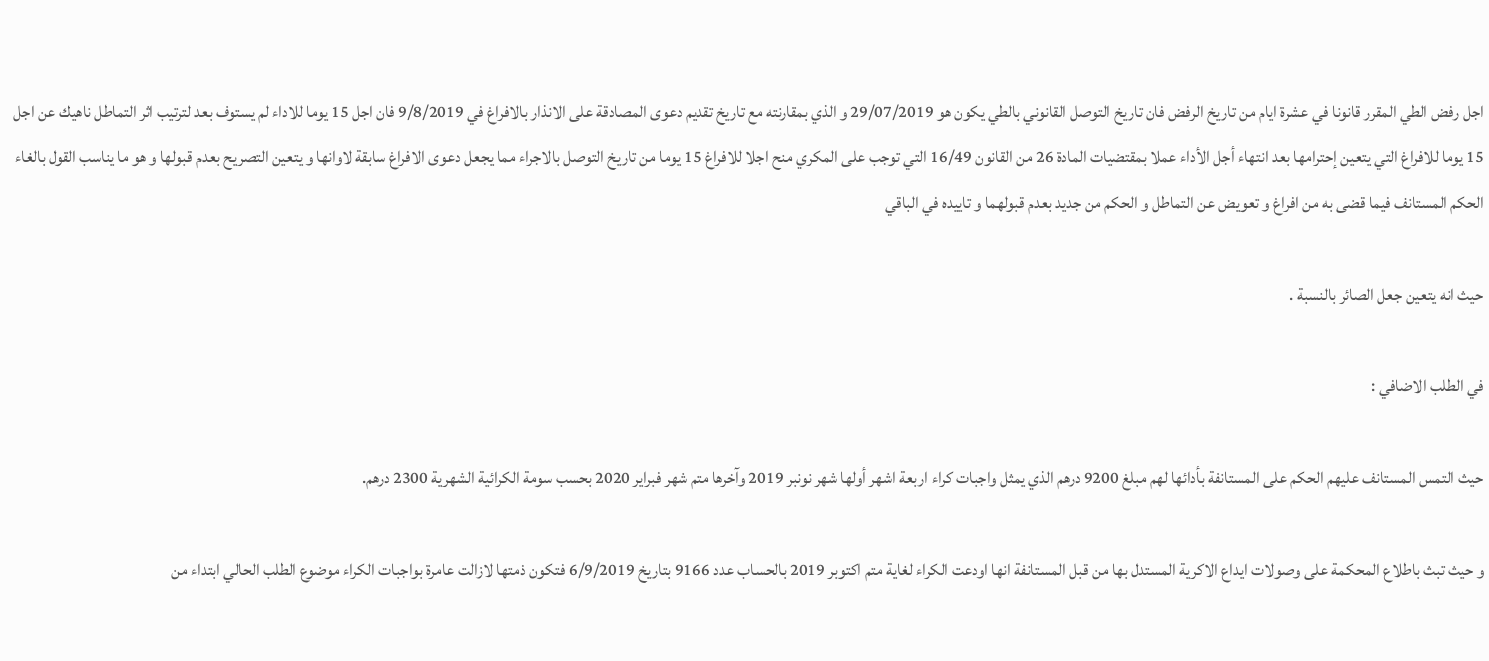اجل رفض الطي المقرر قانونا في عشرة ايام من تاريخ الرفض فان تاريخ التوصل القانوني بالطي يكون هو 29/07/2019 و الذي بمقارنته مع تاريخ تقديم دعوى المصادقة على الانذار بالافراغ في 9/8/2019 فان اجل 15 يوما للاداء لم يستوف بعد لترتيب اثر التماطل ناهيك عن اجل 15 يوما للافراغ التي يتعين إحترامها بعد انتهاء أجل الأداء عملا بمقتضيات المادة 26 من القانون 16/49 التي توجب على المكري منح اجلا للافراغ 15 يوما من تاريخ التوصل بالاجراء مما يجعل دعوى الافراغ سابقة لاوانها و يتعين التصريح بعدم قبولها و هو ما يناسب القول بالغاء الحكم المستانف فيما قضى به من افراغ و تعويض عن التماطل و الحكم من جديد بعدم قبولهما و تاييده في الباقي

حيث انه يتعين جعل الصائر بالنسبة .

في الطلب الاضافي :

حيث التمس المستانف عليهم الحكم على المستانفة بأدائها لهم مبلغ 9200 درهم الذي يمثل واجبات كراء اربعة اشهر أولها شهر نونبر 2019 وآخرها متم شهر فبراير 2020 بحسب سومة الكرائية الشهرية 2300 درهم.

و حيث تبث باطلاع المحكمة على وصولات ايداع الاكرية المستدل بها من قبل المستانفة انها اودعت الكراء لغاية متم اكتوبر 2019 بالحساب عدد 9166 بتاريخ 6/9/2019 فتكون ذمتها لازالت عامرة بواجبات الكراء موضوع الطلب الحالي ابتداء من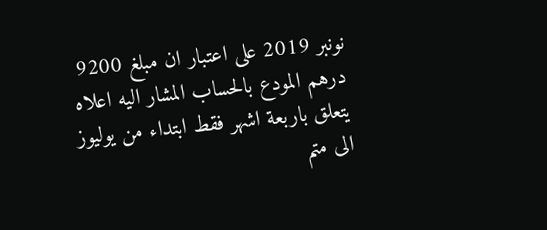نونبر 2019 على اعتبار ان مبلغ 9200 درهم المودع بالحساب المشار اليه اعلاه يتعلق باربعة اشهر فقط ابتداء من يوليوز الى متم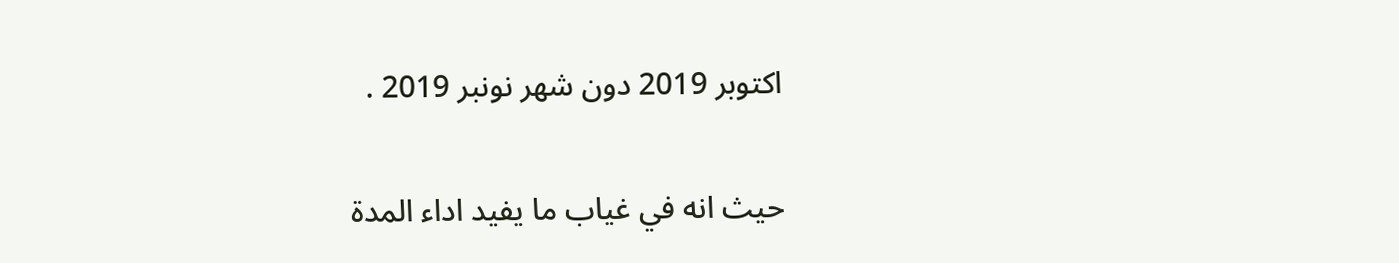اكتوبر 2019 دون شهر نونبر 2019 .

حيث انه في غياب ما يفيد اداء المدة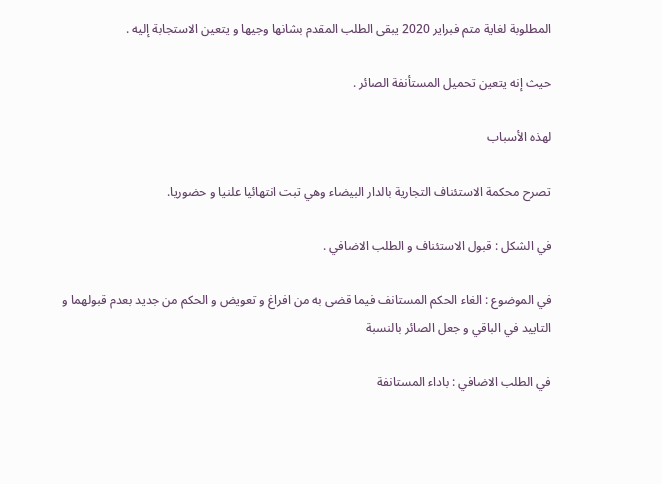المطلوبة لغاية متم فبراير 2020 يبقى الطلب المقدم بشانها وجيها و يتعين الاستجابة إليه .

حيث إنه يتعين تحميل المستأنفة الصائر .

لهذه الأسباب

تصرح محكمة الاستئناف التجارية بالدار البيضاء وهي تبت انتهائيا علنيا و حضوريا.

في الشكل : قبول الاستئناف و الطلب الاضافي .

في الموضوع : الغاء الحكم المستانف فيما قضى به من افراغ و تعويض و الحكم من جديد بعدم قبولهما و التاييد في الباقي و جعل الصائر بالنسبة

في الطلب الاضافي : باداء المستانفة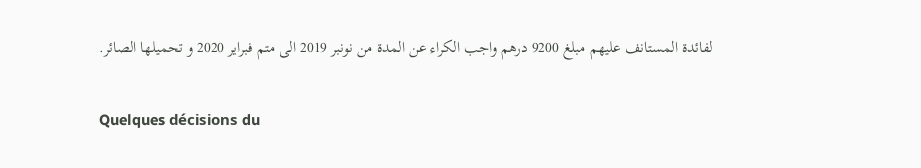لفائدة المستانف عليهم مبلغ 9200 درهم واجب الكراء عن المدة من نونبر 2019 الى متم فبراير 2020 و تحميلها الصائر.

Quelques décisions du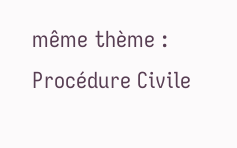même thème : Procédure Civile